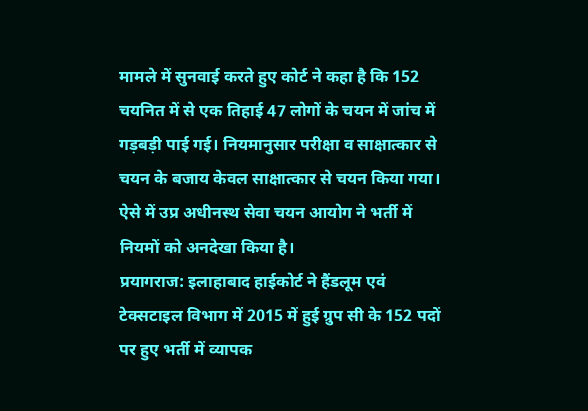मामले में सुनवाई करते हुए कोर्ट ने कहा है कि 152 चयनित में से एक तिहाई 47 लोगों के चयन में जांच में गड़बड़ी पाई गई। नियमानुसार परीक्षा व साक्षात्कार से चयन के बजाय केवल साक्षात्कार से चयन किया गया। ऐसे में उप्र अधीनस्थ सेवा चयन आयोग ने भर्ती में नियमों को अनदेखा किया है।
प्रयागराज: इलाहाबाद हाईकोर्ट ने हैंडलूम एवं टेक्सटाइल विभाग में 2015 में हुई ग्रुप सी के 152 पदों पर हुए भर्ती में व्यापक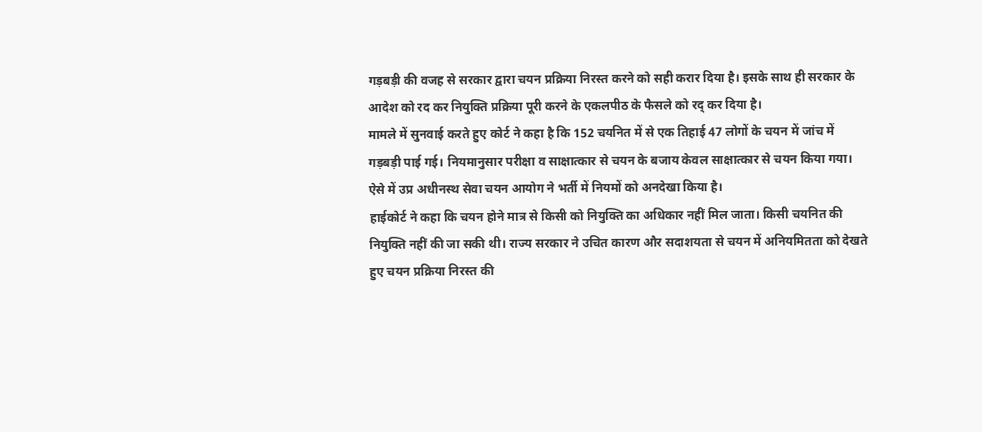गड़बड़ी की वजह से सरकार द्वारा चयन प्रक्रिया निरस्त करने को सही करार दिया है। इसके साथ ही सरकार के आदेश को रद कर नियुक्ति प्रक्रिया पूरी करने के एकलपीठ के फैसले को रद् कर दिया है।
मामले में सुनवाई करते हुए कोर्ट ने कहा है कि 152 चयनित में से एक तिहाई 47 लोगों के चयन में जांच में गड़बड़ी पाई गई। नियमानुसार परीक्षा व साक्षात्कार से चयन के बजाय केवल साक्षात्कार से चयन किया गया। ऐसे में उप्र अधीनस्थ सेवा चयन आयोग ने भर्ती में नियमों को अनदेखा किया है।
हाईकोर्ट ने कहा कि चयन होने मात्र से किसी को नियुक्ति का अधिकार नहीं मिल जाता। किसी चयनित की नियुक्ति नहीं की जा सकी थी। राज्य सरकार ने उचित कारण और सदाशयता से चयन में अनियमितता को देखते हुए चयन प्रक्रिया निरस्त की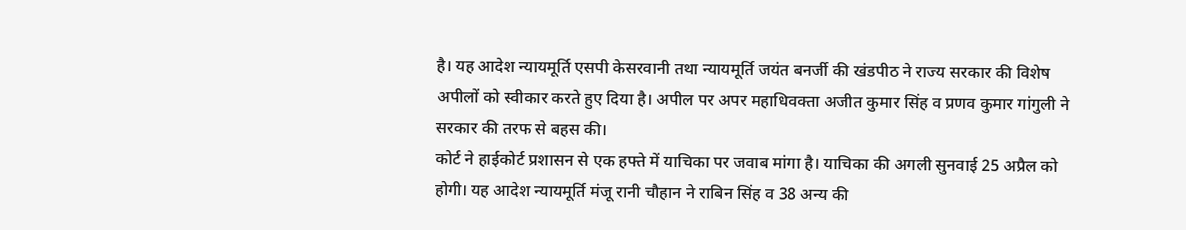है। यह आदेश न्यायमूर्ति एसपी केसरवानी तथा न्यायमूर्ति जयंत बनर्जी की खंडपीठ ने राज्य सरकार की विशेष अपीलों को स्वीकार करते हुए दिया है। अपील पर अपर महाधिवक्ता अजीत कुमार सिंह व प्रणव कुमार गांगुली ने सरकार की तरफ से बहस की।
कोर्ट ने हाईकोर्ट प्रशासन से एक हफ्ते में याचिका पर जवाब मांगा है। याचिका की अगली सुनवाई 25 अप्रैल को होगी। यह आदेश न्यायमूर्ति मंजू रानी चौहान ने राबिन सिंह व 38 अन्य की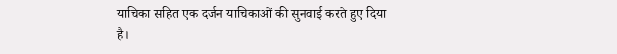याचिका सहित एक दर्जन याचिकाओं की सुनवाई करते हुए दिया है।